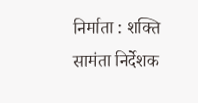निर्माता : शक्ति सामंता निर्देशक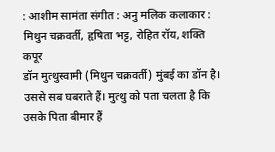: आशीम सामंता संगीत : अनु मलिक कलाकार : मिथुन चक्रवर्ती, हृषिता भट्ट, रोहित रॉय, शक्ति कपूर
डॉन मुत्थुस्वामी (मिथुन चक्रवर्ती) मुंबई का डॉन है। उससे सब घबराते हैं। मुत्थु को पता चलता है कि उसके पिता बीमार हैं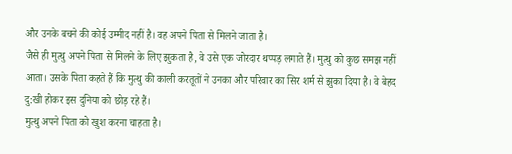और उनके बचने की कोई उम्मीद नहीं है। वह अपने पिता से मिलने जाता है।
जैसे ही मुत्थु अपने पिता से मिलने के लिए झुकता है, वे उसे एक जोरदार थप्पड़ लगाते हैं। मुत्थु को कुछ समझ नहीं आता। उसके पिता कहते हैं कि मुत्थु की काली करतूतों ने उनका और परिवार का सिर शर्म से झुका दिया है। वे बेहद दु:खी होकर इस दुनिया को छोड़ रहे हैं।
मुत्थु अपने पिता को खुश करना चाहता है।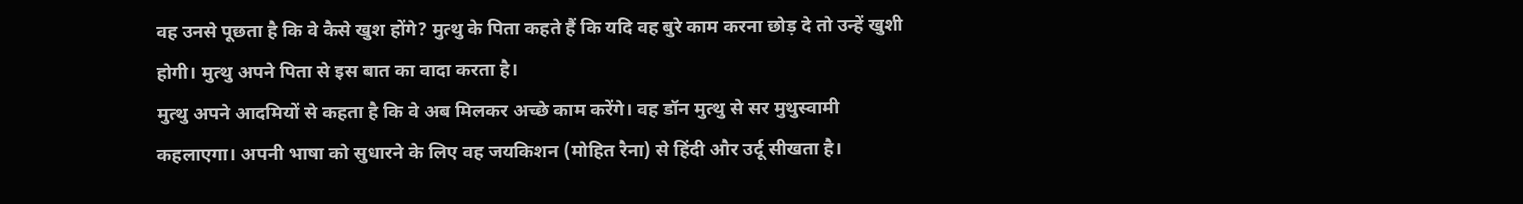वह उनसे पूछता है कि वे कैसे खुश होंगे? मुत्थु के पिता कहते हैं कि यदि वह बुरे काम करना छोड़ दे तो उन्हें खुशी होगी। मुत्थु अपने पिता से इस बात का वादा करता है।
मुत्थु अपने आदमियों से कहता है कि वे अब मिलकर अच्छे काम करेंगे। वह डॉन मुत्थु से सर मुथुस्वामी कहलाएगा। अपनी भाषा को सुधारने के लिए वह जयकिशन (मोहित रैना) से हिंदी और उर्दू सीखता है।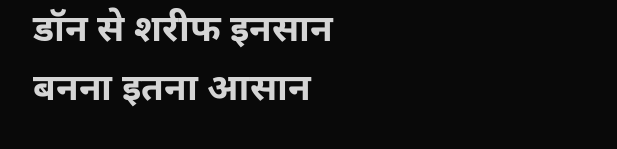डॉन से शरीफ इनसान बनना इतना आसान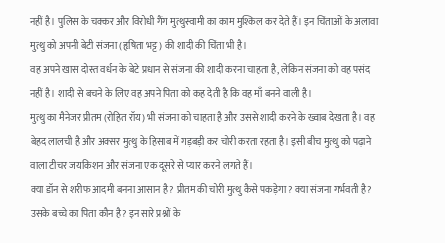नहीं है। पुलिस के चक्कर और विरोधी गैंग मुत्थुस्वामी का काम मुश्किल कर देते हैं। इन चिंताओं के अलावा मुत्थु को अपनी बेटी संजना (हृषिता भट्ट) की शादी की चिंता भी है।
वह अपने खास दोस्त वर्धन के बेटे प्रधान से संजना की शादी करना चाहता है, लेकिन संजना को वह पसंद नहीं है। शादी से बचने के लिए वह अपने पिता को कह देती है कि वह माँ बनने वाली है।
मुत्थु का मैनेजर प्रीतम (रोहित रॉय) भी संजना को चाहता है और उससे शादी करने के ख्वाब देखता है। वह बेहद लालची है और अक्सर मुत्थु के हिसाब में गड़बड़ी कर चोरी करता रहता है। इसी बीच मुत्थु को पढ़ाने वाला टीचर जयकिशन और संजना एक दूसरे से प्यार करने लगते हैं।
क्या डॉन से शरीफ आदमी बनना आसान है? प्रीतम की चोरी मुत्थु कैसे पकड़ेगा? क्या संजना गर्भवती है? उसके बच्चे का पिता कौन है? इन सारे प्रश्नों के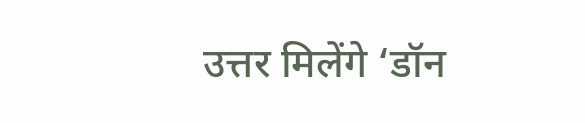उत्तर मिलेंगे ‘डॉन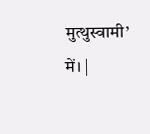मुत्थुस्वामी’ में। |